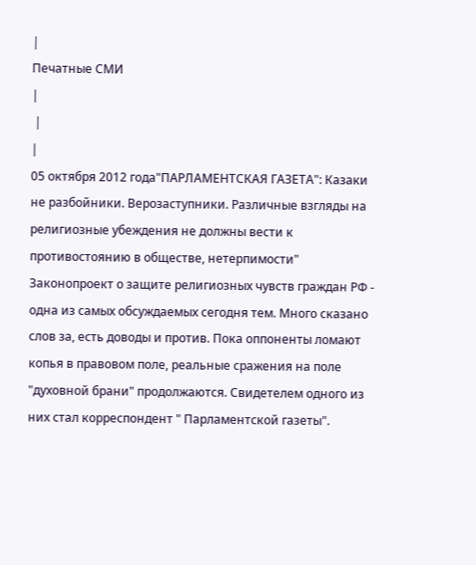|
Печатные СМИ
|
 |
|
05 октября 2012 года"ПАРЛАМЕНТСКАЯ ГАЗЕТА": Казаки не разбойники. Верозаступники. Различные взгляды на религиозные убеждения не должны вести к противостоянию в обществе, нетерпимости"
Законопроект о защите религиозных чувств граждан РФ - одна из самых обсуждаемых сегодня тем. Много сказано слов за, есть доводы и против. Пока оппоненты ломают копья в правовом поле, реальные сражения на поле "духовной брани" продолжаются. Свидетелем одного из них стал корреспондент " Парламентской газеты".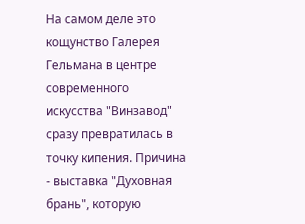На самом деле это кощунство Галерея Гельмана в центре современного искусства "Винзавод" сразу превратилась в точку кипения. Причина - выставка "Духовная брань", которую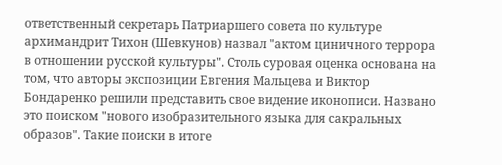ответственный секретарь Патриаршего совета по культуре архимандрит Тихон (Шевкунов) назвал "актом циничного террора в отношении русской культуры". Столь суровая оценка основана на том, что авторы экспозиции Евгения Мальцева и Виктор Бондаренко решили представить свое видение иконописи. Названо это поиском "нового изобразительного языка для сакральных образов". Такие поиски в итоге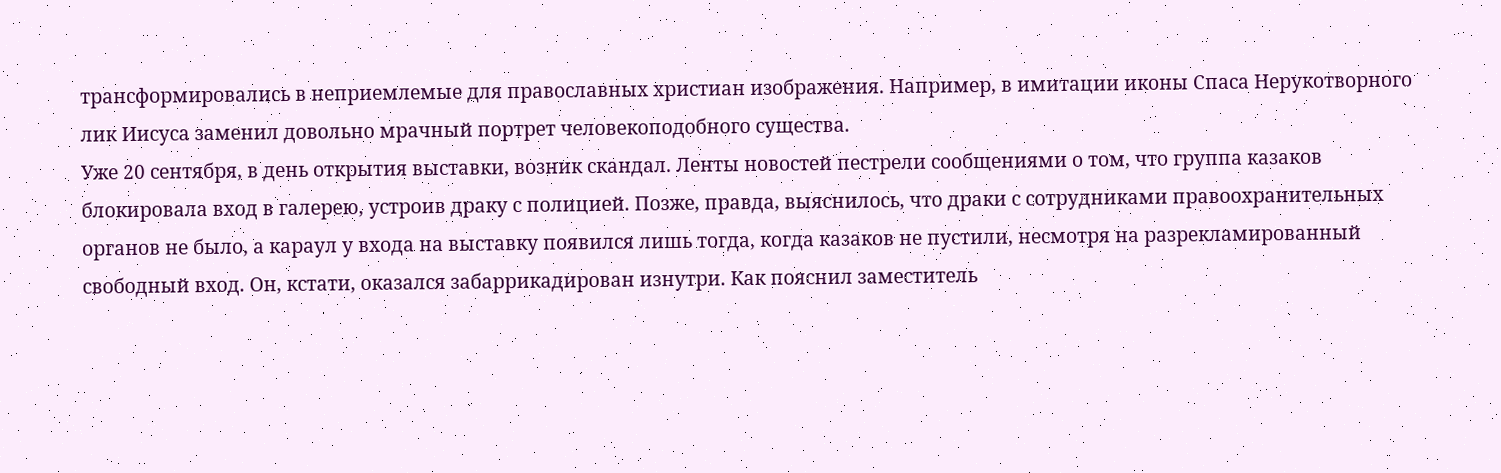трансформировались в неприемлемые для православных христиан изображения. Например, в имитации иконы Спаса Нерукотворного лик Иисуса заменил довольно мрачный портрет человекоподобного существа.
Уже 20 сентября, в день открытия выставки, возник скандал. Ленты новостей пестрели сообщениями о том, что группа казаков блокировала вход в галерею, устроив драку с полицией. Позже, правда, выяснилось, что драки с сотрудниками правоохранительных органов не было, а караул у входа на выставку появился лишь тогда, когда казаков не пустили, несмотря на разрекламированный свободный вход. Он, кстати, оказался забаррикадирован изнутри. Как пояснил заместитель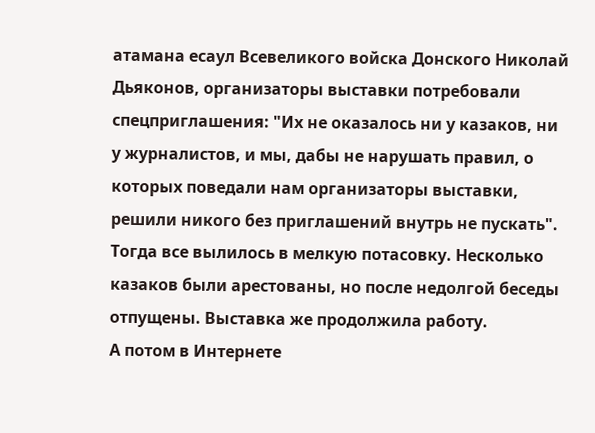атамана есаул Всевеликого войска Донского Николай Дьяконов, организаторы выставки потребовали спецприглашения: "Их не оказалось ни у казаков, ни у журналистов, и мы, дабы не нарушать правил, о которых поведали нам организаторы выставки, решили никого без приглашений внутрь не пускать".
Тогда все вылилось в мелкую потасовку. Несколько казаков были арестованы, но после недолгой беседы отпущены. Выставка же продолжила работу.
А потом в Интернете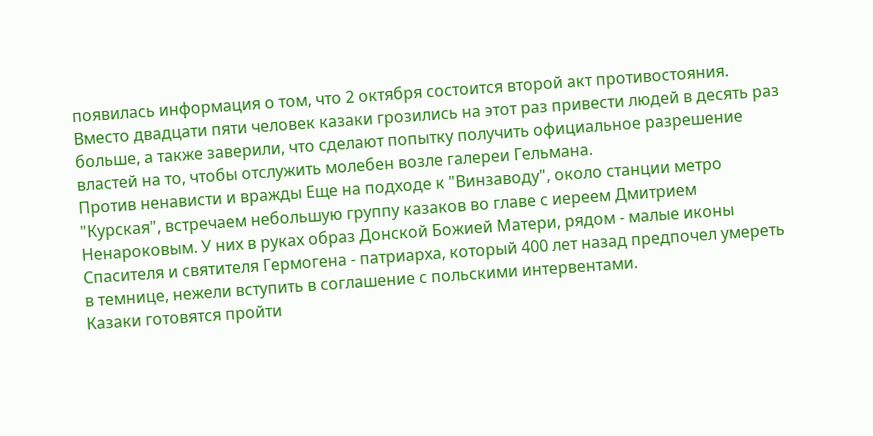появилась информация о том, что 2 октября состоится второй акт противостояния. Вместо двадцати пяти человек казаки грозились на этот раз привести людей в десять раз больше, а также заверили, что сделают попытку получить официальное разрешение властей на то, чтобы отслужить молебен возле галереи Гельмана.
Против ненависти и вражды Еще на подходе к "Винзаводу", около станции метро "Курская", встречаем небольшую группу казаков во главе с иереем Дмитрием Ненароковым. У них в руках образ Донской Божией Матери, рядом - малые иконы Спасителя и святителя Гермогена - патриарха, который 400 лет назад предпочел умереть в темнице, нежели вступить в соглашение с польскими интервентами.
Казаки готовятся пройти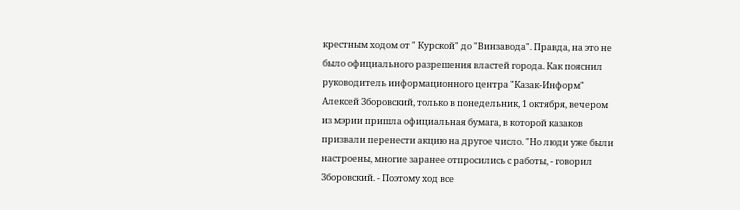крестным ходом от " Курской" до "Винзавода". Правда, на это не было официального разрешения властей города. Как пояснил руководитель информационного центра "Казак-Информ" Алексей Зборовский, только в понедельник, 1 октября, вечером из мэрии пришла официальная бумага, в которой казаков призвали перенести акцию на другое число. "Но люди уже были настроены, многие заранее отпросились с работы, - говорил Зборовский. - Поэтому ход все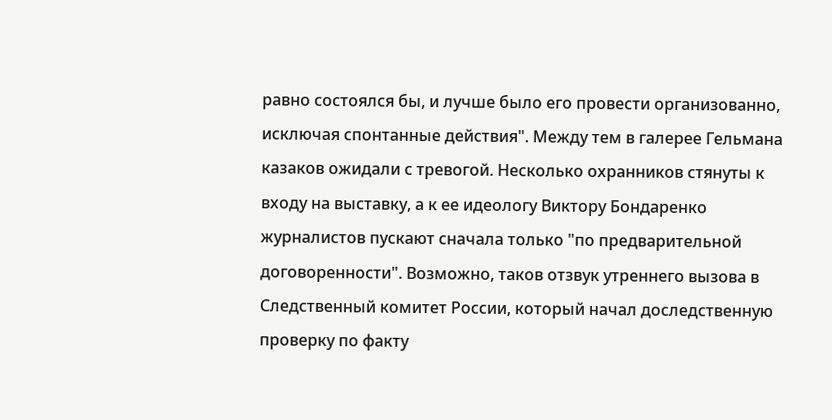равно состоялся бы, и лучше было его провести организованно, исключая спонтанные действия". Между тем в галерее Гельмана казаков ожидали с тревогой. Несколько охранников стянуты к входу на выставку, а к ее идеологу Виктору Бондаренко журналистов пускают сначала только "по предварительной договоренности". Возможно, таков отзвук утреннего вызова в Следственный комитет России, который начал доследственную проверку по факту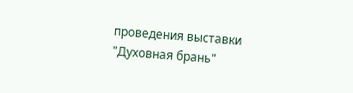проведения выставки "Духовная брань"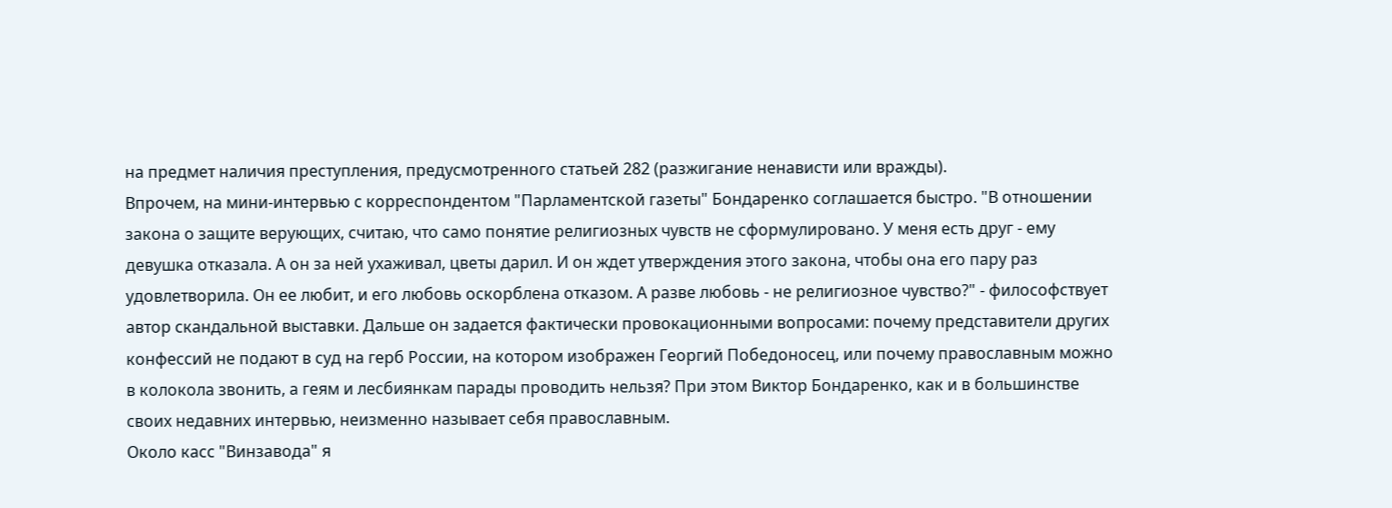на предмет наличия преступления, предусмотренного статьей 282 (разжигание ненависти или вражды).
Впрочем, на мини-интервью с корреспондентом "Парламентской газеты" Бондаренко соглашается быстро. "В отношении закона о защите верующих, считаю, что само понятие религиозных чувств не сформулировано. У меня есть друг - ему девушка отказала. А он за ней ухаживал, цветы дарил. И он ждет утверждения этого закона, чтобы она его пару раз удовлетворила. Он ее любит, и его любовь оскорблена отказом. А разве любовь - не религиозное чувство?" - философствует автор скандальной выставки. Дальше он задается фактически провокационными вопросами: почему представители других конфессий не подают в суд на герб России, на котором изображен Георгий Победоносец, или почему православным можно в колокола звонить, а геям и лесбиянкам парады проводить нельзя? При этом Виктор Бондаренко, как и в большинстве своих недавних интервью, неизменно называет себя православным.
Около касс "Винзавода" я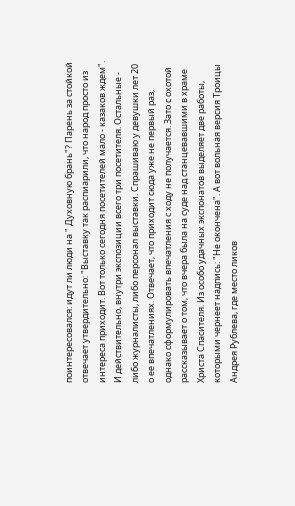поинтересовался: идут ли люди на " Духовную брань"? Парень за стойкой отвечает утвердительно: "Выставку так распиарили, что народ просто из интереса приходит. Вот только сегодня посетителей мало - казаков ждем". И действительно, внутри экспозиции всего три посетителя. Остальные - либо журналисты, либо персонал выставки. Спрашиваю у девушки лет 20 о ее впечатлениях. Отвечает, что приходит сюда уже не первый раз, однако сформулировать впечатления с ходу не получается. Зато с охотой рассказывает о том, что вчера была на суде над станцевавшими в храме Христа Спасителя. Из особо удачных экспонатов выделяет две работы, которыми чернеет надпись: "Не окончена". А вот вольная версия Троицы Андрея Рублева, где место ликов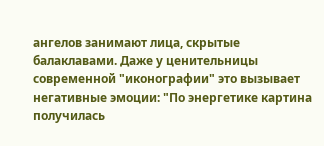ангелов занимают лица, скрытые балаклавами. Даже у ценительницы современной "иконографии" это вызывает негативные эмоции: "По энергетике картина получилась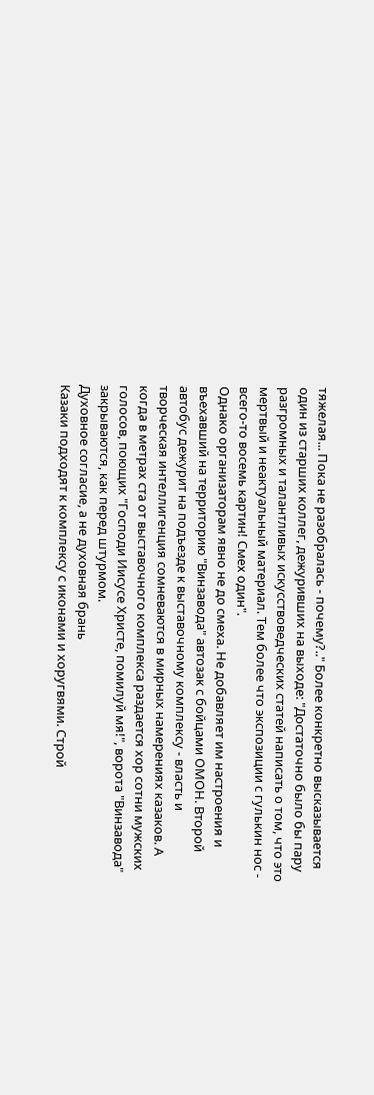тяжелая... Пока не разобралась - почему?.." Более конкретно высказывается один из старших коллег, дежуривших на выходе: "Достаточно было бы пару разгромных и талантливых искусствоведческих статей написать о том, что это мертвый и неактуальный материал. Тем более что экспозиции с гулькин нос - всего-то восемь картин! Смех один".
Однако организаторам явно не до смеха. Не добавляет им настроения и въехавший на территорию "Винзавода" автозак с бойцами ОМОН. Второй автобус дежурит на подъезде к выставочному комплексу - власть и творческая интеллигенция сомневаются в мирных намерениях казаков. А когда в метрах ста от выставочного комплекса раздается хор сотни мужских голосов, поющих "Господи Иисусе Христе, помилуй мя!", ворота "Винзавода" закрываются, как перед штурмом.
Духовное согласие, а не духовная брань
Казаки подходят к комплексу с иконами и хоругвями. Строй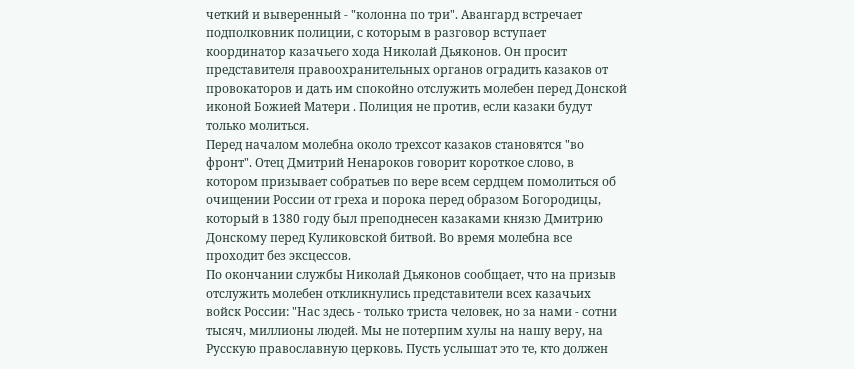четкий и выверенный - "колонна по три". Авангард встречает подполковник полиции, с которым в разговор вступает координатор казачьего хода Николай Дьяконов. Он просит представителя правоохранительных органов оградить казаков от провокаторов и дать им спокойно отслужить молебен перед Донской иконой Божией Матери . Полиция не против, если казаки будут только молиться.
Перед началом молебна около трехсот казаков становятся "во фронт". Отец Дмитрий Ненароков говорит короткое слово, в котором призывает собратьев по вере всем сердцем помолиться об очищении России от греха и порока перед образом Богородицы, который в 1380 году был преподнесен казаками князю Дмитрию Донскому перед Куликовской битвой. Во время молебна все проходит без эксцессов.
По окончании службы Николай Дьяконов сообщает, что на призыв отслужить молебен откликнулись представители всех казачьих войск России: "Нас здесь - только триста человек, но за нами - сотни тысяч, миллионы людей. Мы не потерпим хулы на нашу веру, на Русскую православную церковь. Пусть услышат это те, кто должен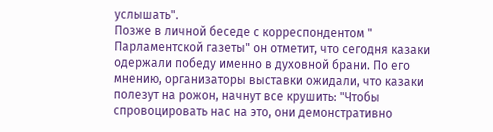услышать".
Позже в личной беседе с корреспондентом " Парламентской газеты" он отметит, что сегодня казаки одержали победу именно в духовной брани. По его мнению, организаторы выставки ожидали, что казаки полезут на рожон, начнут все крушить: "Чтобы спровоцировать нас на это, они демонстративно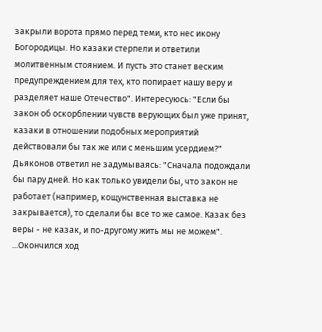закрыли ворота прямо перед теми, кто нес икону Богородицы. Но казаки стерпели и ответили молитвенным стоянием. И пусть это станет веским предупреждением для тех, кто попирает нашу веру и разделяет наше Отечество". Интересуюсь: "Если бы закон об оскорблении чувств верующих был уже принят, казаки в отношении подобных мероприятий действовали бы так же или с меньшим усердием?" Дьяконов ответил не задумываясь: "Сначала подождали бы пару дней. Но как только увидели бы, что закон не работает (например, кощунственная выставка не закрывается), то сделали бы все то же самое. Казак без веры - не казак, и по-другому жить мы не можем". ...Окончился ход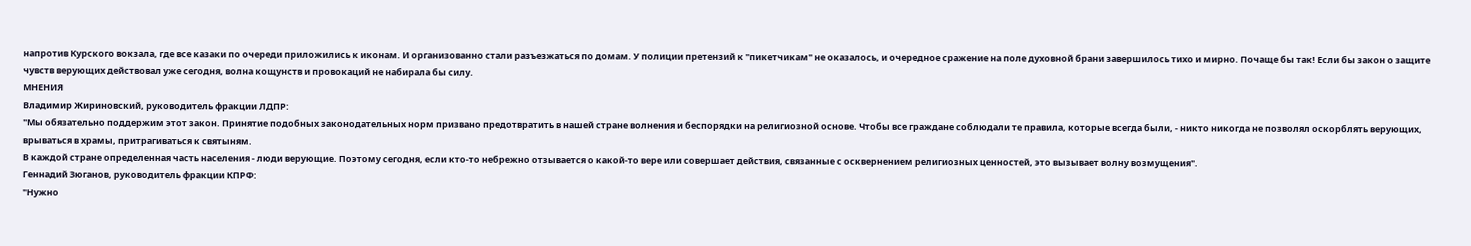напротив Курского вокзала, где все казаки по очереди приложились к иконам. И организованно стали разъезжаться по домам. У полиции претензий к "пикетчикам" не оказалось, и очередное сражение на поле духовной брани завершилось тихо и мирно. Почаще бы так! Если бы закон о защите чувств верующих действовал уже сегодня, волна кощунств и провокаций не набирала бы силу.
МНЕНИЯ
Владимир Жириновский, руководитель фракции ЛДПР:
"Мы обязательно поддержим этот закон. Принятие подобных законодательных норм призвано предотвратить в нашей стране волнения и беспорядки на религиозной основе. Чтобы все граждане соблюдали те правила, которые всегда были, - никто никогда не позволял оскорблять верующих, врываться в храмы, притрагиваться к святыням.
В каждой стране определенная часть населения - люди верующие. Поэтому сегодня, если кто-то небрежно отзывается о какой-то вере или совершает действия, связанные с осквернением религиозных ценностей, это вызывает волну возмущения".
Геннадий Зюганов, руководитель фракции КПРФ:
"Нужно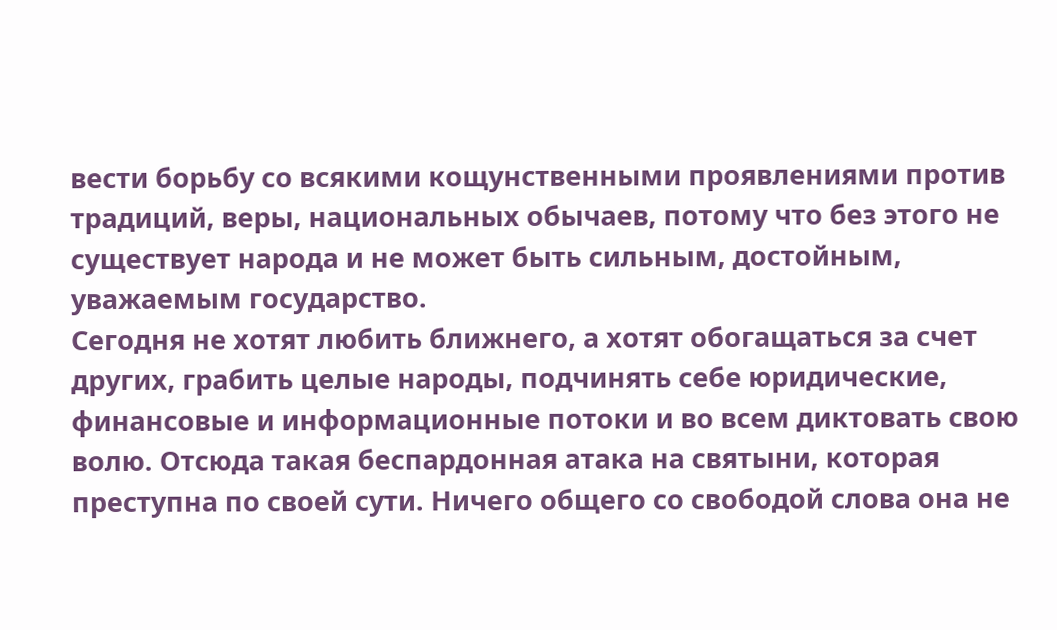вести борьбу со всякими кощунственными проявлениями против традиций, веры, национальных обычаев, потому что без этого не существует народа и не может быть сильным, достойным, уважаемым государство.
Сегодня не хотят любить ближнего, а хотят обогащаться за счет других, грабить целые народы, подчинять себе юридические, финансовые и информационные потоки и во всем диктовать свою волю. Отсюда такая беспардонная атака на святыни, которая преступна по своей сути. Ничего общего со свободой слова она не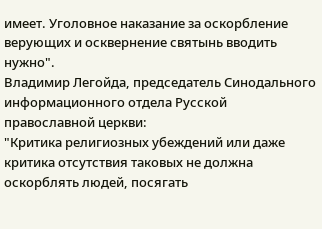имеет. Уголовное наказание за оскорбление верующих и осквернение святынь вводить нужно".
Владимир Легойда, председатель Синодального информационного отдела Русской православной церкви:
"Критика религиозных убеждений или даже критика отсутствия таковых не должна оскорблять людей, посягать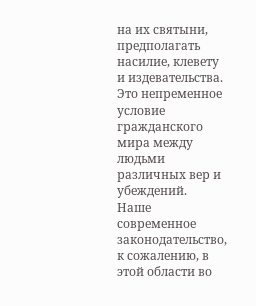на их святыни, предполагать насилие, клевету и издевательства. Это непременное условие гражданского мира между людьми различных вер и убеждений.
Наше современное законодательство, к сожалению, в этой области во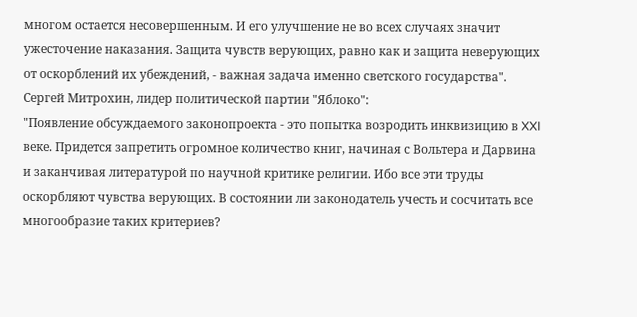многом остается несовершенным. И его улучшение не во всех случаях значит ужесточение наказания. Защита чувств верующих, равно как и защита неверующих от оскорблений их убеждений, - важная задача именно светского государства".
Сергей Митрохин, лидер политической партии "Яблоко":
"Появление обсуждаемого законопроекта - это попытка возродить инквизицию в XXI веке. Придется запретить огромное количество книг, начиная с Вольтера и Дарвина и заканчивая литературой по научной критике религии. Ибо все эти труды оскорбляют чувства верующих. В состоянии ли законодатель учесть и сосчитать все многообразие таких критериев?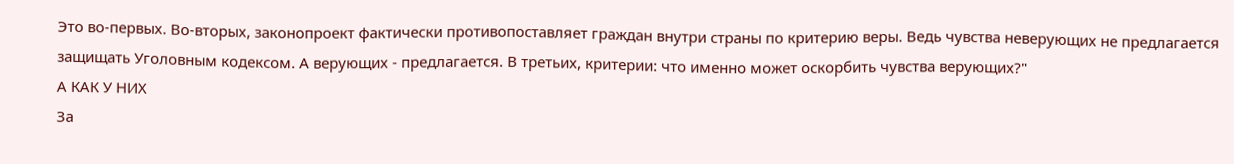Это во-первых. Во-вторых, законопроект фактически противопоставляет граждан внутри страны по критерию веры. Ведь чувства неверующих не предлагается защищать Уголовным кодексом. А верующих - предлагается. В третьих, критерии: что именно может оскорбить чувства верующих?"
А КАК У НИХ
За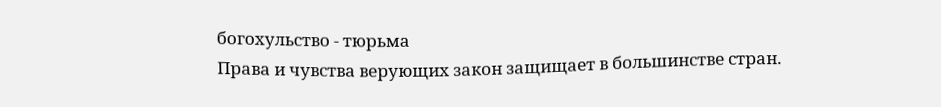богохульство - тюрьма
Права и чувства верующих закон защищает в большинстве стран.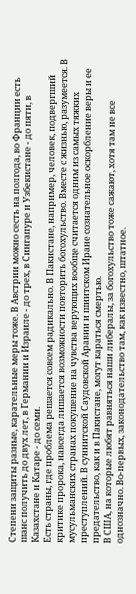Степени защиты разные, карательные меры тоже. В Австрии можно сесть на полгода, во Франции есть шанс получить до двух лет, в Германии и Израиле - до трех, в Сингапуре и Узбекистане - до пяти, в Казахстане и Катаре - до семи.
Есть страны, где проблема решается совсем радикально. В Пакистане, например, человек, подвергший критике пророка, навсегда лишается возможности повторить богохульство. Вместе с жизнью, разумеется. В мусульманских странах покушение на чувства верующих вообще считается одним из самых тяжких преступлений. В суннитской Саудовской Аравии и шиитском Иране сознательное оскорбление веры и ее предательство, как и в Пакистане, могут караться смертью.
В США, на которые любят равняться наши либералы, за богохульство тоже сажают, хотя там не все однозначно. Во-первых, законодательство там, как известно, штатное.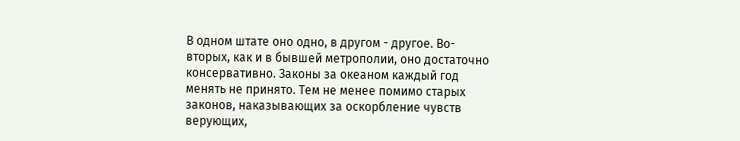В одном штате оно одно, в другом - другое. Во-вторых, как и в бывшей метрополии, оно достаточно консервативно. Законы за океаном каждый год менять не принято. Тем не менее помимо старых законов, наказывающих за оскорбление чувств верующих,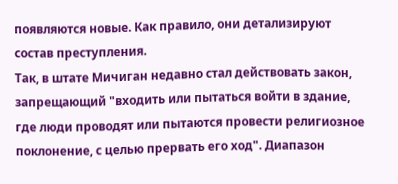появляются новые. Как правило, они детализируют состав преступления.
Так, в штате Мичиган недавно стал действовать закон, запрещающий "входить или пытаться войти в здание, где люди проводят или пытаются провести религиозное поклонение, с целью прервать его ход". Диапазон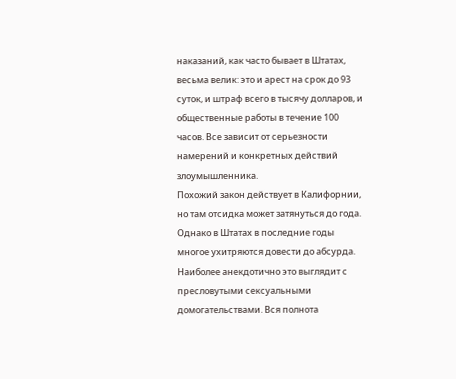наказаний, как часто бывает в Штатах, весьма велик: это и арест на срок до 93 суток, и штраф всего в тысячу долларов, и общественные работы в течение 100 часов. Все зависит от серьезности намерений и конкретных действий злоумышленника.
Похожий закон действует в Калифорнии, но там отсидка может затянуться до года.
Однако в Штатах в последние годы многое ухитряются довести до абсурда. Наиболее анекдотично это выглядит с пресловутыми сексуальными домогательствами. Вся полнота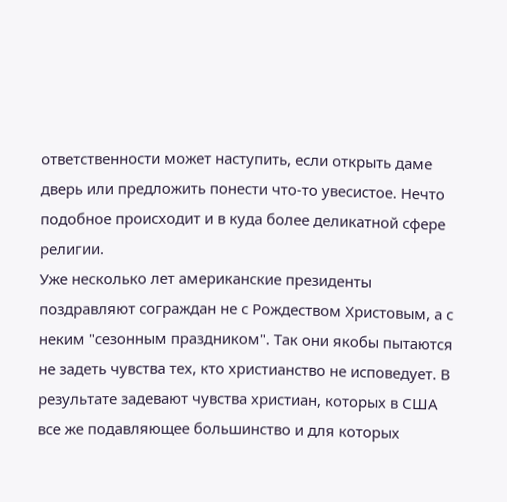ответственности может наступить, если открыть даме дверь или предложить понести что-то увесистое. Нечто подобное происходит и в куда более деликатной сфере религии.
Уже несколько лет американские президенты поздравляют сограждан не с Рождеством Христовым, а с неким "сезонным праздником". Так они якобы пытаются не задеть чувства тех, кто христианство не исповедует. В результате задевают чувства христиан, которых в США все же подавляющее большинство и для которых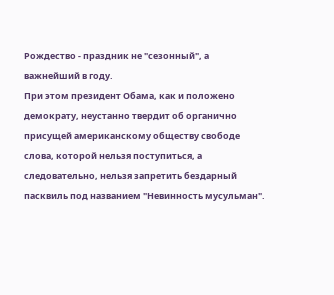Рождество - праздник не "сезонный", а важнейший в году.
При этом президент Обама, как и положено демократу, неустанно твердит об органично присущей американскому обществу свободе слова, которой нельзя поступиться, а следовательно, нельзя запретить бездарный пасквиль под названием "Невинность мусульман".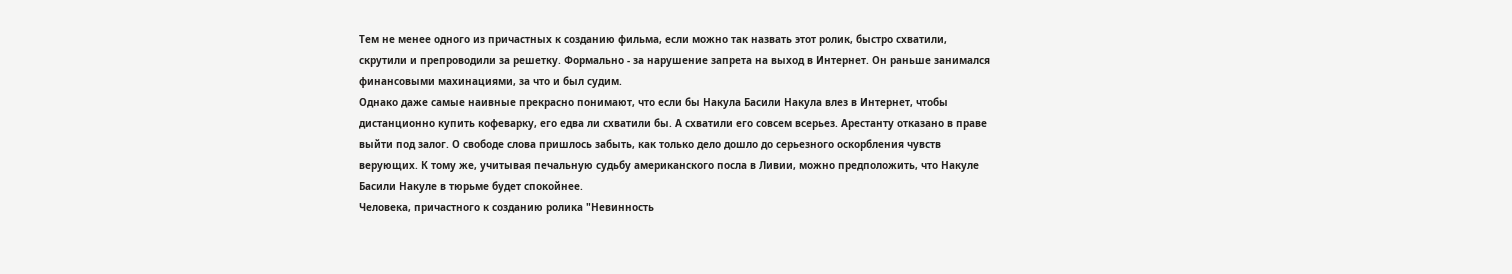Тем не менее одного из причастных к созданию фильма, если можно так назвать этот ролик, быстро схватили, скрутили и препроводили за решетку. Формально - за нарушение запрета на выход в Интернет. Он раньше занимался финансовыми махинациями, за что и был судим.
Однако даже самые наивные прекрасно понимают, что если бы Накула Басили Накула влез в Интернет, чтобы дистанционно купить кофеварку, его едва ли схватили бы. А схватили его совсем всерьез. Арестанту отказано в праве выйти под залог. О свободе слова пришлось забыть, как только дело дошло до серьезного оскорбления чувств верующих. К тому же, учитывая печальную судьбу американского посла в Ливии, можно предположить, что Накуле Басили Накуле в тюрьме будет спокойнее.
Человека, причастного к созданию ролика "Невинность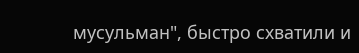мусульман", быстро схватили и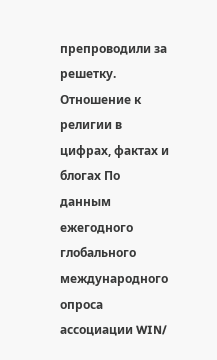препроводили за решетку.
Отношение к религии в цифрах, фактах и блогах По данным ежегодного глобального международного опроса ассоциации WIN/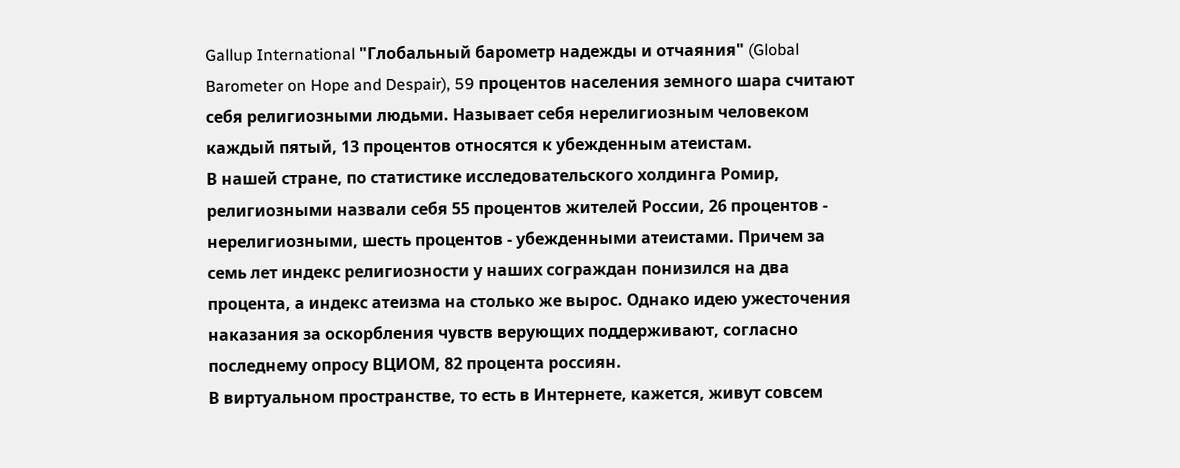Gallup International "Глобальный барометр надежды и отчаяния" (Global Barometer on Hope and Despair), 59 процентов населения земного шара считают себя религиозными людьми. Называет себя нерелигиозным человеком каждый пятый, 13 процентов относятся к убежденным атеистам.
В нашей стране, по статистике исследовательского холдинга Ромир, религиозными назвали себя 55 процентов жителей России, 26 процентов - нерелигиозными, шесть процентов - убежденными атеистами. Причем за семь лет индекс религиозности у наших сограждан понизился на два процента, а индекс атеизма на столько же вырос. Однако идею ужесточения наказания за оскорбления чувств верующих поддерживают, согласно последнему опросу ВЦИОМ, 82 процента россиян.
В виртуальном пространстве, то есть в Интернете, кажется, живут совсем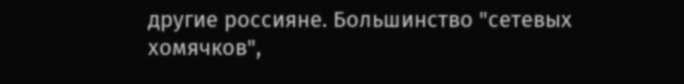другие россияне. Большинство "сетевых хомячков",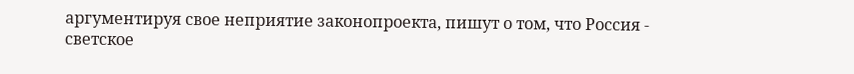аргументируя свое неприятие законопроекта, пишут о том, что Россия - светское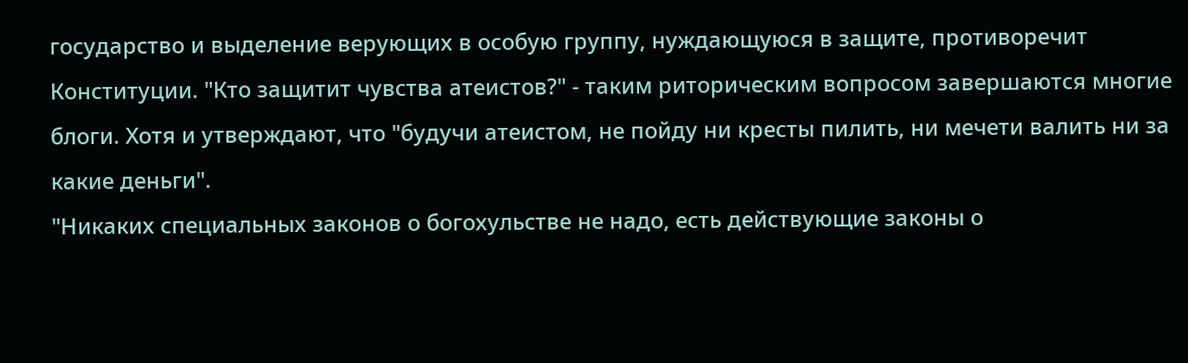государство и выделение верующих в особую группу, нуждающуюся в защите, противоречит Конституции. "Кто защитит чувства атеистов?" - таким риторическим вопросом завершаются многие блоги. Хотя и утверждают, что "будучи атеистом, не пойду ни кресты пилить, ни мечети валить ни за какие деньги".
"Никаких специальных законов о богохульстве не надо, есть действующие законы о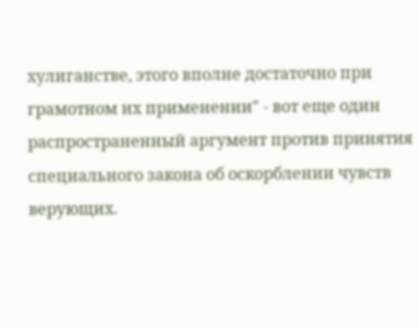хулиганстве, этого вполне достаточно при грамотном их применении" - вот еще один распространенный аргумент против принятия специального закона об оскорблении чувств верующих.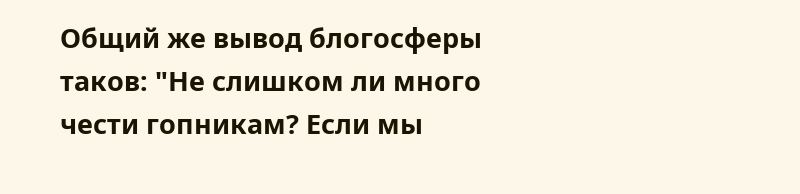Общий же вывод блогосферы таков: "Не слишком ли много чести гопникам? Если мы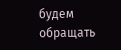будем обращать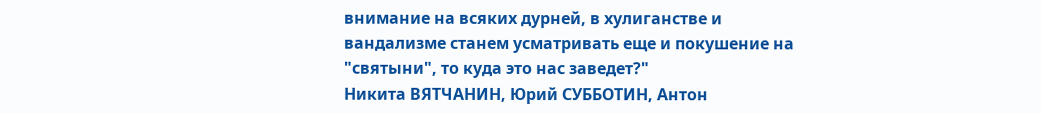внимание на всяких дурней, в хулиганстве и вандализме станем усматривать еще и покушение на "святыни", то куда это нас заведет?"
Никита ВЯТЧАНИН, Юрий СУББОТИН, Антон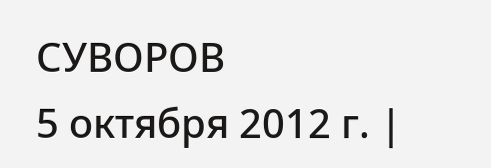СУВОРОВ
5 октября 2012 г. |